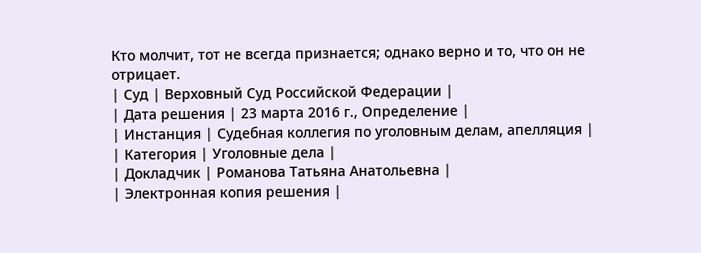Кто молчит, тот не всегда признается; однако верно и то, что он не отрицает.
| Суд | Верховный Суд Российской Федерации |
| Дата решения | 23 марта 2016 г., Определение |
| Инстанция | Судебная коллегия по уголовным делам, апелляция |
| Категория | Уголовные дела |
| Докладчик | Романова Татьяна Анатольевна |
| Электронная копия решения |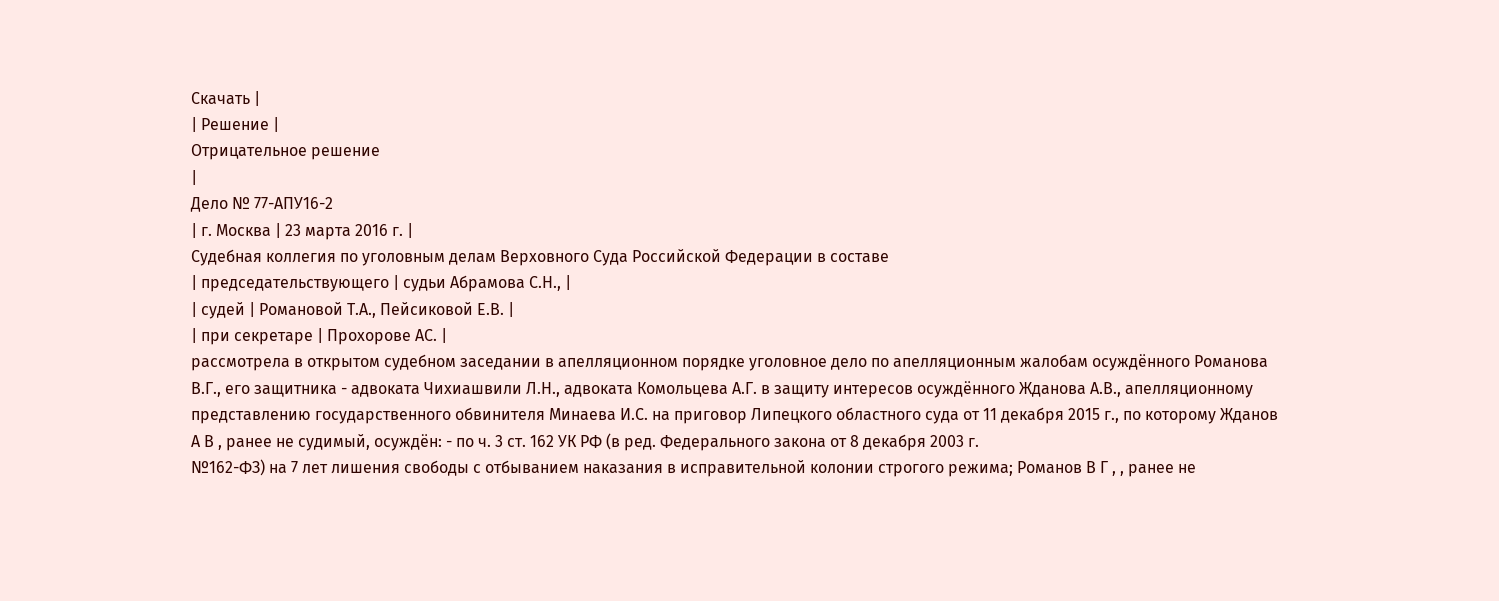Скачать |
| Решение |
Отрицательное решение
|
Дело № 77-АПУ16-2
| г. Москва | 23 марта 2016 г. |
Судебная коллегия по уголовным делам Верховного Суда Российской Федерации в составе
| председательствующего | судьи Абрамова С.Н., |
| судей | Романовой Т.А., Пейсиковой Е.В. |
| при секретаре | Прохорове АС. |
рассмотрела в открытом судебном заседании в апелляционном порядке уголовное дело по апелляционным жалобам осуждённого Романова В.Г., его защитника - адвоката Чихиашвили Л.Н., адвоката Комольцева А.Г. в защиту интересов осуждённого Жданова А.В., апелляционному представлению государственного обвинителя Минаева И.С. на приговор Липецкого областного суда от 11 декабря 2015 г., по которому Жданов А В , ранее не судимый, осуждён: - по ч. 3 ст. 162 УК РФ (в ред. Федерального закона от 8 декабря 2003 г.
№162-ФЗ) на 7 лет лишения свободы с отбыванием наказания в исправительной колонии строгого режима; Романов В Г , , ранее не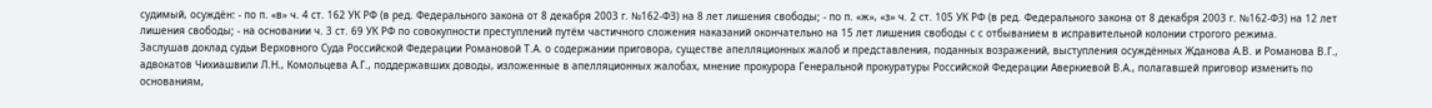судимый, осуждён: - по п. «в» ч. 4 ст. 162 УК РФ (в ред. Федерального закона от 8 декабря 2003 г. №162-ФЗ) на 8 лет лишения свободы; - по п. «ж», «з» ч. 2 ст. 105 УК РФ (в ред. Федерального закона от 8 декабря 2003 г. №162-ФЗ) на 12 лет лишения свободы; - на основании ч. 3 ст. 69 УК РФ по совокупности преступлений путём частичного сложения наказаний окончательно на 15 лет лишения свободы с с отбыванием в исправительной колонии строгого режима.
Заслушав доклад судьи Верховного Суда Российской Федерации Романовой Т.А. о содержании приговора, существе апелляционных жалоб и представления, поданных возражений, выступления осуждённых Жданова А.В. и Романова В.Г., адвокатов Чихиашвили Л.Н., Комольцева А.Г., поддержавших доводы, изложенные в апелляционных жалобах, мнение прокурора Генеральной прокуратуры Российской Федерации Аверкиевой В.А., полагавшей приговор изменить по основаниям,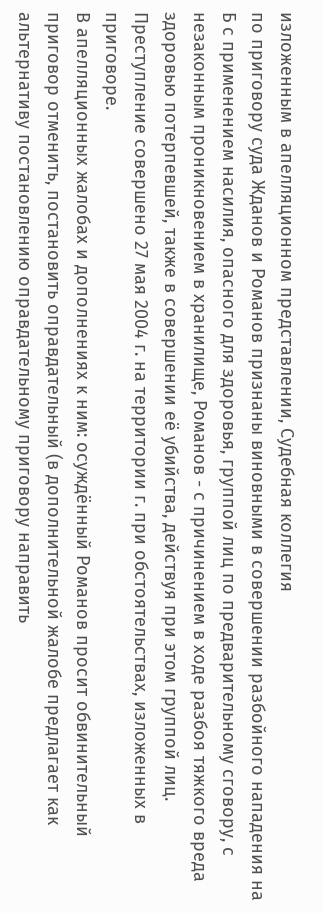изложенным в апелляционном представлении, Судебная коллегия
по приговору суда Жданов и Романов признаны виновными в совершении разбойного нападения на Б с применением насилия, опасного для здоровья, группой лиц по предварительному сговору, с незаконным проникновением в хранилище, Романов - с причинением в ходе разбоя тяжкого вреда здоровью потерпевшей, также в совершении её убийства, действуя при этом группой лиц.
Преступление совершено 27 мая 2004 г. на территории г. при обстоятельствах, изложенных в приговоре.
В апелляционных жалобах и дополнениях к ним: осуждённый Романов просит обвинительный приговор отменить, постановить оправдательный (в дополнительной жалобе предлагает как альтернативу постановлению оправдательному приговору направить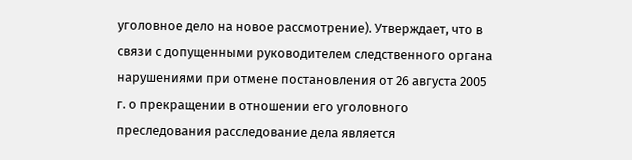уголовное дело на новое рассмотрение). Утверждает, что в связи с допущенными руководителем следственного органа нарушениями при отмене постановления от 26 августа 2005 г. о прекращении в отношении его уголовного преследования расследование дела является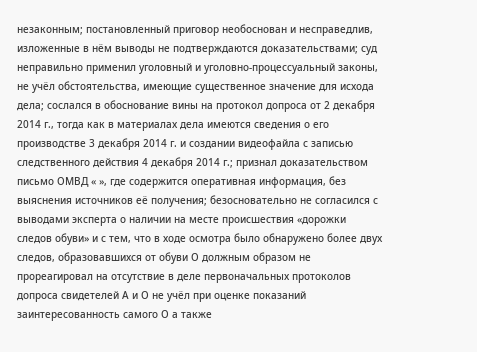незаконным; постановленный приговор необоснован и несправедлив, изложенные в нём выводы не подтверждаются доказательствами; суд неправильно применил уголовный и уголовно-процессуальный законы, не учёл обстоятельства, имеющие существенное значение для исхода дела; сослался в обоснование вины на протокол допроса от 2 декабря 2014 г., тогда как в материалах дела имеются сведения о его производстве 3 декабря 2014 г. и создании видеофайла с записью следственного действия 4 декабря 2014 г.; признал доказательством письмо ОМВД « », где содержится оперативная информация, без выяснения источников её получения; безосновательно не согласился с выводами эксперта о наличии на месте происшествия «дорожки следов обуви» и с тем, что в ходе осмотра было обнаружено более двух следов, образовавшихся от обуви О должным образом не прореагировал на отсутствие в деле первоначальных протоколов допроса свидетелей А и О не учёл при оценке показаний заинтересованность самого О а также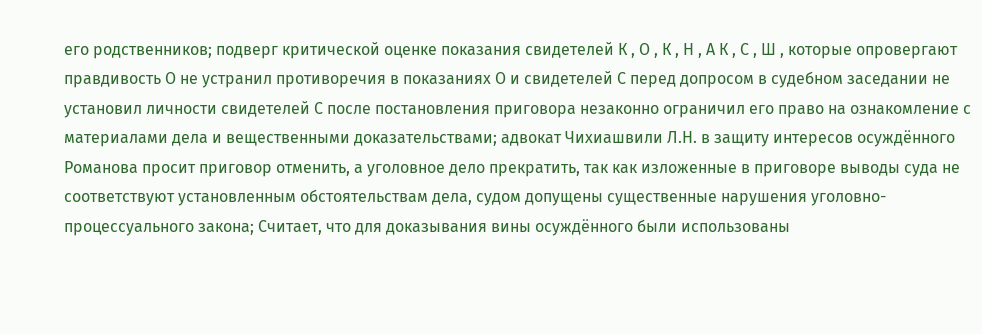его родственников; подверг критической оценке показания свидетелей К , О , К , Н , А К , С , Ш , которые опровергают правдивость О не устранил противоречия в показаниях О и свидетелей С перед допросом в судебном заседании не установил личности свидетелей С после постановления приговора незаконно ограничил его право на ознакомление с материалами дела и вещественными доказательствами; адвокат Чихиашвили Л.Н. в защиту интересов осуждённого Романова просит приговор отменить, а уголовное дело прекратить, так как изложенные в приговоре выводы суда не соответствуют установленным обстоятельствам дела, судом допущены существенные нарушения уголовно- процессуального закона; Считает, что для доказывания вины осуждённого были использованы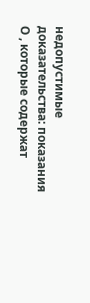недопустимые доказательства: показания О , которые содержат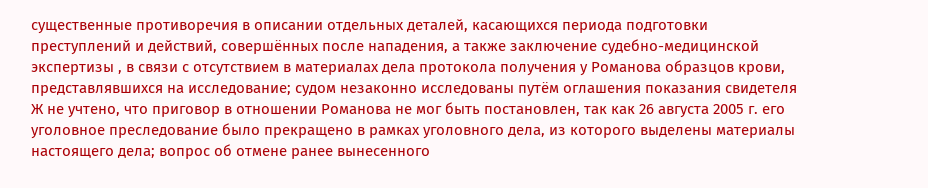существенные противоречия в описании отдельных деталей, касающихся периода подготовки преступлений и действий, совершённых после нападения, а также заключение судебно-медицинской экспертизы , в связи с отсутствием в материалах дела протокола получения у Романова образцов крови, представлявшихся на исследование; судом незаконно исследованы путём оглашения показания свидетеля Ж не учтено, что приговор в отношении Романова не мог быть постановлен, так как 26 августа 2005 г. его уголовное преследование было прекращено в рамках уголовного дела, из которого выделены материалы настоящего дела; вопрос об отмене ранее вынесенного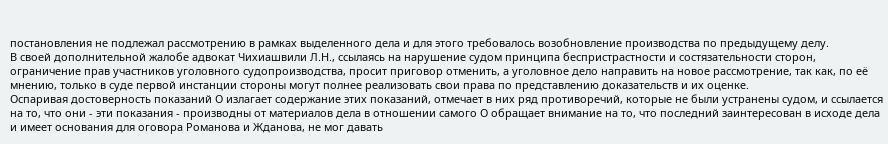постановления не подлежал рассмотрению в рамках выделенного дела и для этого требовалось возобновление производства по предыдущему делу.
В своей дополнительной жалобе адвокат Чихиашвили Л.Н., ссылаясь на нарушение судом принципа беспристрастности и состязательности сторон, ограничение прав участников уголовного судопроизводства, просит приговор отменить, а уголовное дело направить на новое рассмотрение, так как, по её мнению, только в суде первой инстанции стороны могут полнее реализовать свои права по представлению доказательств и их оценке.
Оспаривая достоверность показаний О излагает содержание этих показаний, отмечает в них ряд противоречий, которые не были устранены судом, и ссылается на то, что они - эти показания - производны от материалов дела в отношении самого О обращает внимание на то, что последний заинтересован в исходе дела и имеет основания для оговора Романова и Жданова, не мог давать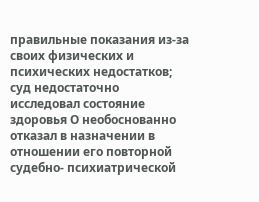правильные показания из-за своих физических и психических недостатков; суд недостаточно исследовал состояние здоровья О необоснованно отказал в назначении в отношении его повторной судебно- психиатрической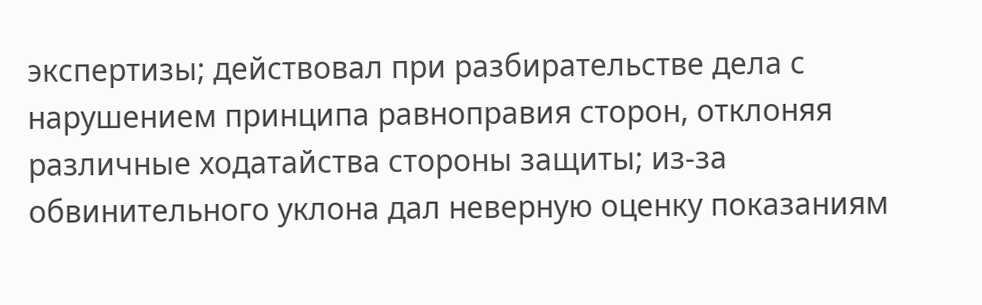экспертизы; действовал при разбирательстве дела с нарушением принципа равноправия сторон, отклоняя различные ходатайства стороны защиты; из-за обвинительного уклона дал неверную оценку показаниям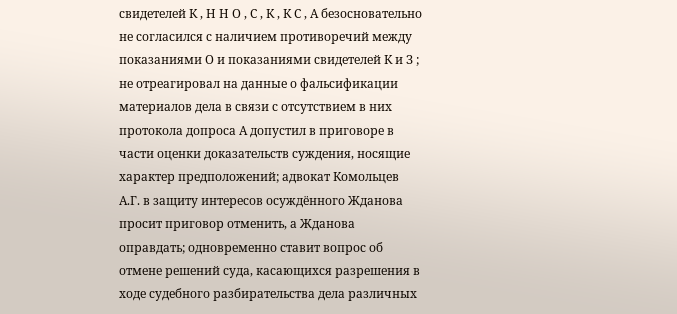свидетелей К , Н Н О , С , К , К С , А безосновательно не согласился с наличием противоречий между показаниями О и показаниями свидетелей К и З ; не отреагировал на данные о фальсификации материалов дела в связи с отсутствием в них протокола допроса А допустил в приговоре в части оценки доказательств суждения, носящие характер предположений; адвокат Комольцев А.Г. в защиту интересов осуждённого Жданова просит приговор отменить, а Жданова оправдать; одновременно ставит вопрос об отмене решений суда, касающихся разрешения в ходе судебного разбирательства дела различных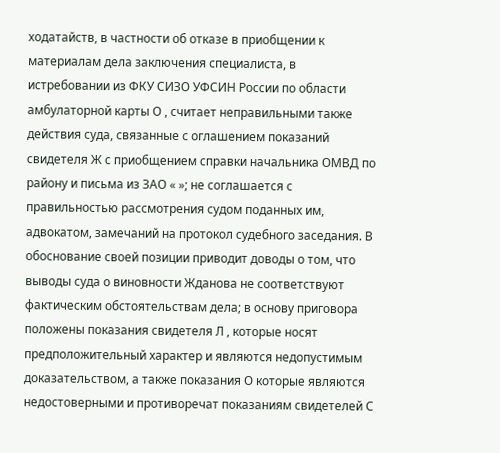ходатайств, в частности об отказе в приобщении к материалам дела заключения специалиста, в истребовании из ФКУ СИЗО УФСИН России по области амбулаторной карты О , считает неправильными также действия суда, связанные с оглашением показаний свидетеля Ж с приобщением справки начальника ОМВД по району и письма из ЗАО « »; не соглашается с правильностью рассмотрения судом поданных им, адвокатом, замечаний на протокол судебного заседания. В обоснование своей позиции приводит доводы о том, что выводы суда о виновности Жданова не соответствуют фактическим обстоятельствам дела; в основу приговора положены показания свидетеля Л , которые носят предположительный характер и являются недопустимым доказательством, а также показания О которые являются недостоверными и противоречат показаниям свидетелей С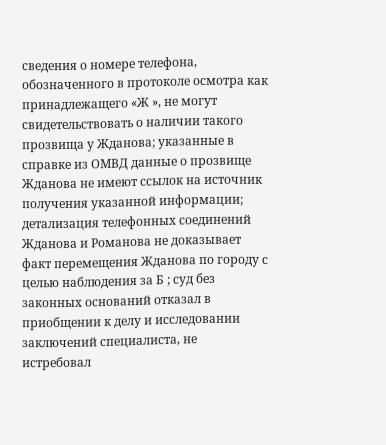сведения о номере телефона, обозначенного в протоколе осмотра как принадлежащего «Ж », не могут свидетельствовать о наличии такого прозвища у Жданова; указанные в справке из ОМВД данные о прозвище Жданова не имеют ссылок на источник получения указанной информации; детализация телефонных соединений Жданова и Романова не доказывает факт перемещения Жданова по городу с целью наблюдения за Б ; суд без законных оснований отказал в приобщении к делу и исследовании заключений специалиста, не истребовал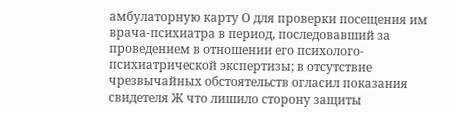амбулаторную карту О для проверки посещения им врача-психиатра в период, последовавший за проведением в отношении его психолого-психиатрической экспертизы; в отсутствие чрезвычайных обстоятельств огласил показания свидетеля Ж что лишило сторону защиты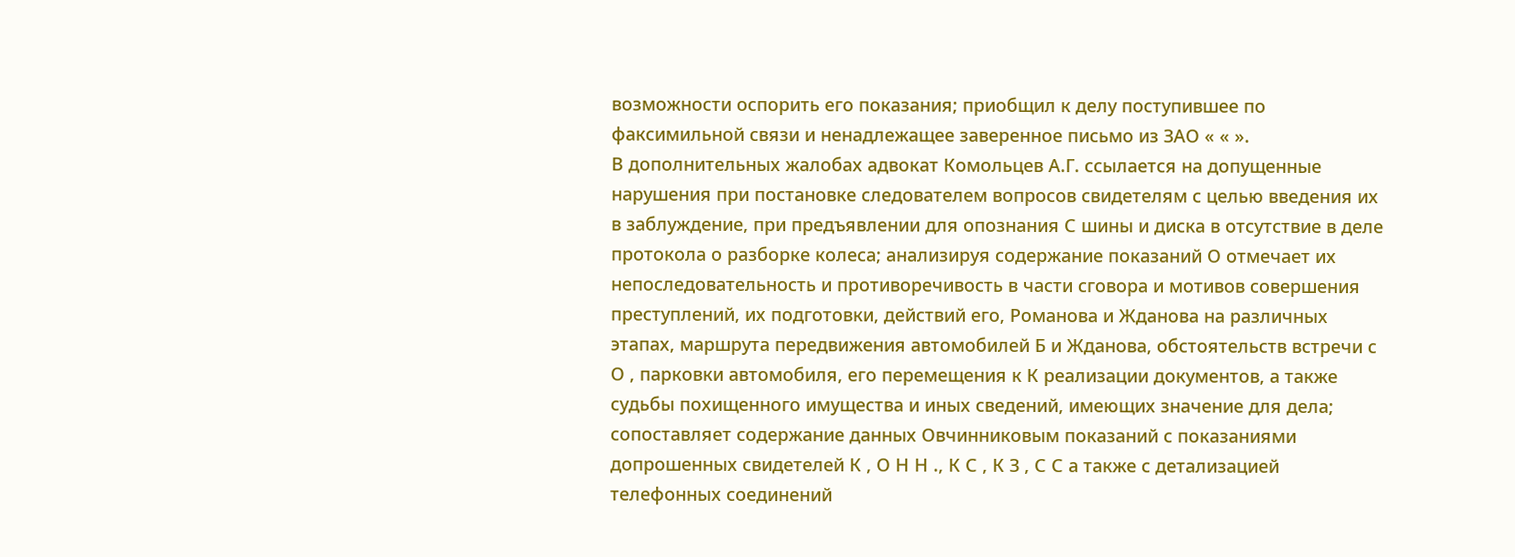возможности оспорить его показания; приобщил к делу поступившее по факсимильной связи и ненадлежащее заверенное письмо из ЗАО « « ».
В дополнительных жалобах адвокат Комольцев А.Г. ссылается на допущенные нарушения при постановке следователем вопросов свидетелям с целью введения их в заблуждение, при предъявлении для опознания С шины и диска в отсутствие в деле протокола о разборке колеса; анализируя содержание показаний О отмечает их непоследовательность и противоречивость в части сговора и мотивов совершения преступлений, их подготовки, действий его, Романова и Жданова на различных этапах, маршрута передвижения автомобилей Б и Жданова, обстоятельств встречи с О , парковки автомобиля, его перемещения к К реализации документов, а также судьбы похищенного имущества и иных сведений, имеющих значение для дела; сопоставляет содержание данных Овчинниковым показаний с показаниями допрошенных свидетелей К , О Н Н ., К С , К З , С С а также с детализацией телефонных соединений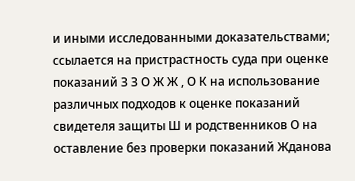и иными исследованными доказательствами; ссылается на пристрастность суда при оценке показаний З З О Ж Ж , О К на использование различных подходов к оценке показаний свидетеля защиты Ш и родственников О на оставление без проверки показаний Жданова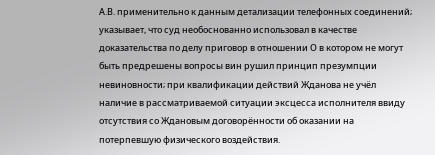А.В. применительно к данным детализации телефонных соединений; указывает, что суд необоснованно использовал в качестве доказательства по делу приговор в отношении О в котором не могут быть предрешены вопросы вин рушил принцип презумпции невиновности; при квалификации действий Жданова не учёл наличие в рассматриваемой ситуации эксцесса исполнителя ввиду отсутствия со Ждановым договорённости об оказании на потерпевшую физического воздействия.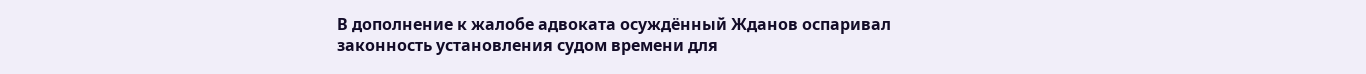В дополнение к жалобе адвоката осуждённый Жданов оспаривал законность установления судом времени для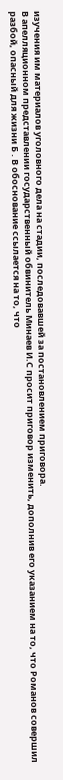изучения им материалов уголовного дела на стадии, последовавшей за постановлением приговора.
В апелляционном представлении государственный обвинитель Минаев И.С просит приговор изменить, дополнив его указанием на то, что Романов совершил разбой, опасный для жизни Б . В обоснование ссылается на то, что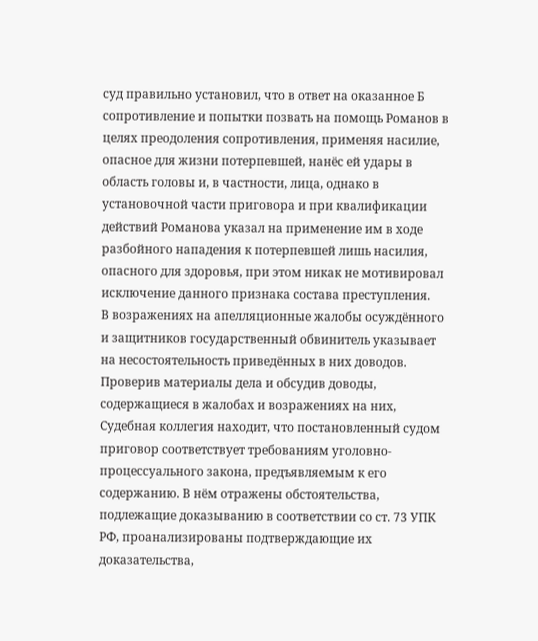суд правильно установил, что в ответ на оказанное Б сопротивление и попытки позвать на помощь Романов в целях преодоления сопротивления, применяя насилие, опасное для жизни потерпевшей, нанёс ей удары в область головы и, в частности, лица, однако в установочной части приговора и при квалификации действий Романова указал на применение им в ходе разбойного нападения к потерпевшей лишь насилия, опасного для здоровья, при этом никак не мотивировал исключение данного признака состава преступления.
В возражениях на апелляционные жалобы осуждённого и защитников государственный обвинитель указывает на несостоятельность приведённых в них доводов.
Проверив материалы дела и обсудив доводы, содержащиеся в жалобах и возражениях на них, Судебная коллегия находит, что постановленный судом приговор соответствует требованиям уголовно-процессуального закона, предъявляемым к его содержанию. В нём отражены обстоятельства, подлежащие доказыванию в соответствии со ст. 73 УПК РФ, проанализированы подтверждающие их доказательства,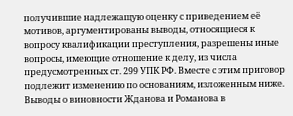получившие надлежащую оценку с приведением её мотивов, аргументированы выводы, относящиеся к вопросу квалификации преступления, разрешены иные вопросы, имеющие отношение к делу, из числа предусмотренных ст. 299 УПК РФ. Вместе с этим приговор подлежит изменению по основаниям, изложенным ниже.
Выводы о виновности Жданова и Романова в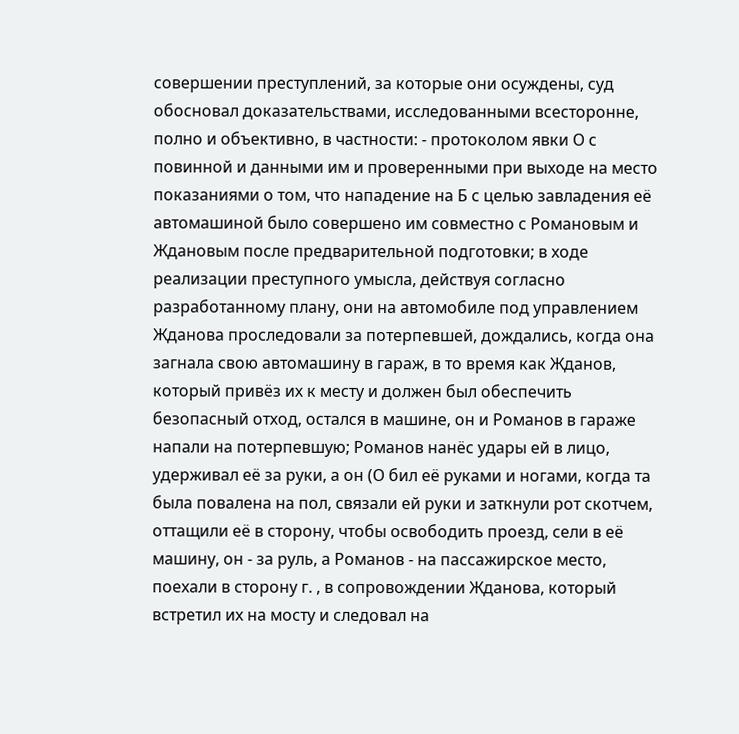совершении преступлений, за которые они осуждены, суд обосновал доказательствами, исследованными всесторонне, полно и объективно, в частности: - протоколом явки О с повинной и данными им и проверенными при выходе на место показаниями о том, что нападение на Б с целью завладения её автомашиной было совершено им совместно с Романовым и Ждановым после предварительной подготовки; в ходе реализации преступного умысла, действуя согласно разработанному плану, они на автомобиле под управлением Жданова проследовали за потерпевшей, дождались, когда она загнала свою автомашину в гараж, в то время как Жданов, который привёз их к месту и должен был обеспечить безопасный отход, остался в машине, он и Романов в гараже напали на потерпевшую; Романов нанёс удары ей в лицо, удерживал её за руки, а он (О бил её руками и ногами, когда та была повалена на пол, связали ей руки и заткнули рот скотчем, оттащили её в сторону, чтобы освободить проезд, сели в её машину, он - за руль, а Романов - на пассажирское место, поехали в сторону г. , в сопровождении Жданова, который встретил их на мосту и следовал на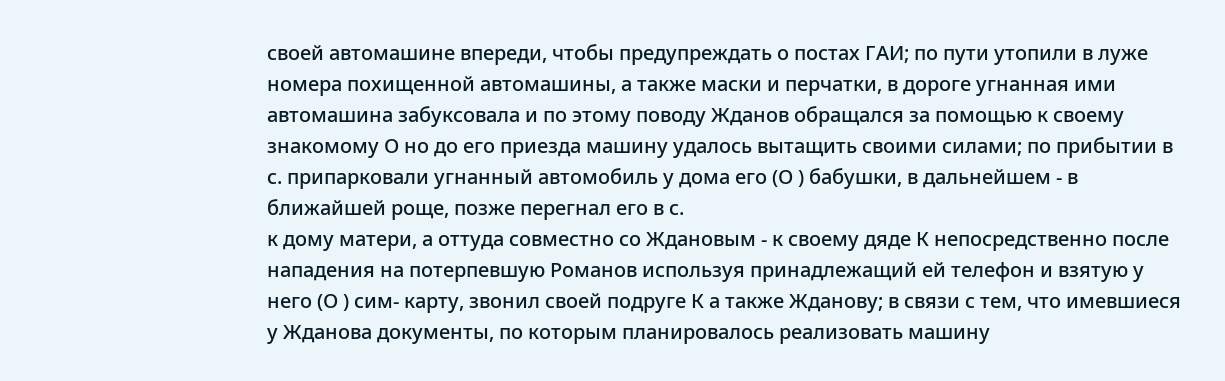своей автомашине впереди, чтобы предупреждать о постах ГАИ; по пути утопили в луже номера похищенной автомашины, а также маски и перчатки, в дороге угнанная ими автомашина забуксовала и по этому поводу Жданов обращался за помощью к своему знакомому О но до его приезда машину удалось вытащить своими силами; по прибытии в с. припарковали угнанный автомобиль у дома его (О ) бабушки, в дальнейшем - в ближайшей роще, позже перегнал его в с.
к дому матери, а оттуда совместно со Ждановым - к своему дяде К непосредственно после нападения на потерпевшую Романов используя принадлежащий ей телефон и взятую у него (О ) сим- карту, звонил своей подруге К а также Жданову; в связи с тем, что имевшиеся у Жданова документы, по которым планировалось реализовать машину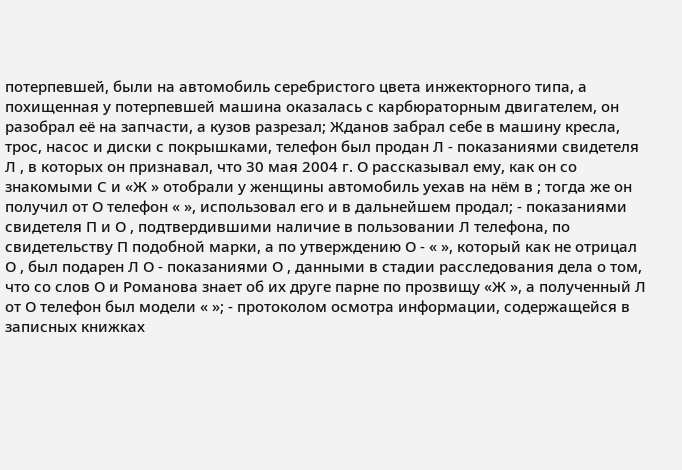потерпевшей, были на автомобиль серебристого цвета инжекторного типа, а похищенная у потерпевшей машина оказалась с карбюраторным двигателем, он разобрал её на запчасти, а кузов разрезал; Жданов забрал себе в машину кресла, трос, насос и диски с покрышками, телефон был продан Л - показаниями свидетеля Л , в которых он признавал, что 30 мая 2004 г. О рассказывал ему, как он со знакомыми С и «Ж » отобрали у женщины автомобиль уехав на нём в ; тогда же он получил от О телефон « », использовал его и в дальнейшем продал; - показаниями свидетеля П и О , подтвердившими наличие в пользовании Л телефона, по свидетельству П подобной марки, а по утверждению О - « », который как не отрицал О , был подарен Л О - показаниями О , данными в стадии расследования дела о том, что со слов О и Романова знает об их друге парне по прозвищу «Ж », а полученный Л от О телефон был модели « »; - протоколом осмотра информации, содержащейся в записных книжках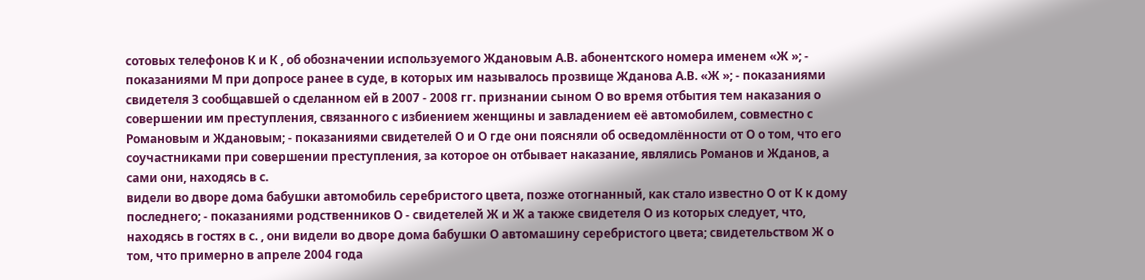сотовых телефонов К и К , об обозначении используемого Ждановым А.В. абонентского номера именем «Ж »; - показаниями М при допросе ранее в суде, в которых им называлось прозвище Жданова А.В. «Ж »; - показаниями свидетеля З сообщавшей о сделанном ей в 2007 - 2008 гг. признании сыном О во время отбытия тем наказания о совершении им преступления, связанного с избиением женщины и завладением её автомобилем, совместно с Романовым и Ждановым; - показаниями свидетелей О и О где они поясняли об осведомлённости от О о том, что его соучастниками при совершении преступления, за которое он отбывает наказание, являлись Романов и Жданов, а сами они, находясь в с.
видели во дворе дома бабушки автомобиль серебристого цвета, позже отогнанный, как стало известно О от К к дому последнего; - показаниями родственников О - свидетелей Ж и Ж а также свидетеля О из которых следует, что, находясь в гостях в с. , они видели во дворе дома бабушки О автомашину серебристого цвета; свидетельством Ж о том, что примерно в апреле 2004 года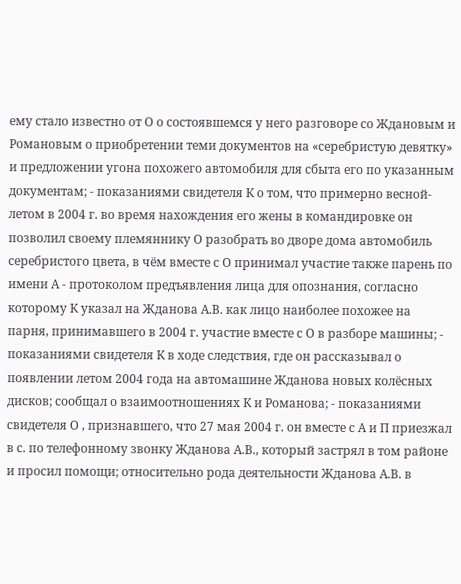ему стало известно от О о состоявшемся у него разговоре со Ждановым и Романовым о приобретении теми документов на «серебристую девятку» и предложении угона похожего автомобиля для сбыта его по указанным документам; - показаниями свидетеля К о том, что примерно весной- летом в 2004 г. во время нахождения его жены в командировке он позволил своему племяннику О разобрать во дворе дома автомобиль серебристого цвета, в чём вместе с О принимал участие также парень по имени А - протоколом предъявления лица для опознания, согласно которому К указал на Жданова А.В. как лицо наиболее похожее на парня, принимавшего в 2004 г. участие вместе с О в разборе машины; - показаниями свидетеля К в ходе следствия, где он рассказывал о появлении летом 2004 года на автомашине Жданова новых колёсных дисков; сообщал о взаимоотношениях К и Романова; - показаниями свидетеля О , признавшего, что 27 мая 2004 г. он вместе с А и П приезжал в с. по телефонному звонку Жданова А.В., который застрял в том районе и просил помощи; относительно рода деятельности Жданова А.В. в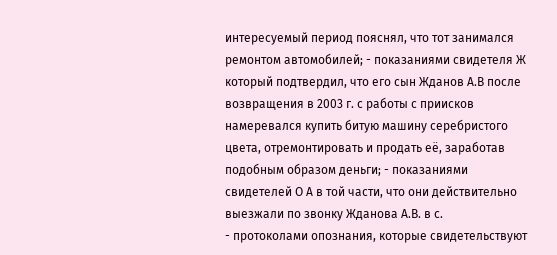интересуемый период пояснял, что тот занимался ремонтом автомобилей; - показаниями свидетеля Ж который подтвердил, что его сын Жданов А.В после возвращения в 2003 г. с работы с приисков намеревался купить битую машину серебристого цвета, отремонтировать и продать её, заработав подобным образом деньги; - показаниями свидетелей О А в той части, что они действительно выезжали по звонку Жданова А.В. в с.
- протоколами опознания, которые свидетельствуют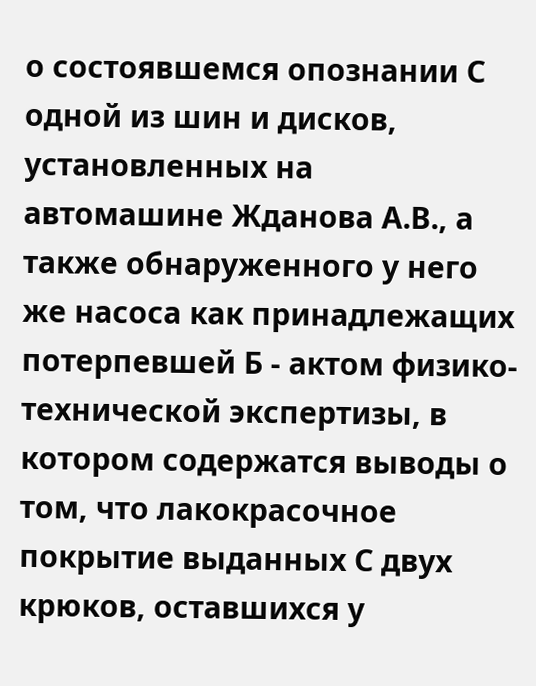о состоявшемся опознании С одной из шин и дисков, установленных на автомашине Жданова А.В., а также обнаруженного у него же насоса как принадлежащих потерпевшей Б - актом физико-технической экспертизы, в котором содержатся выводы о том, что лакокрасочное покрытие выданных С двух крюков, оставшихся у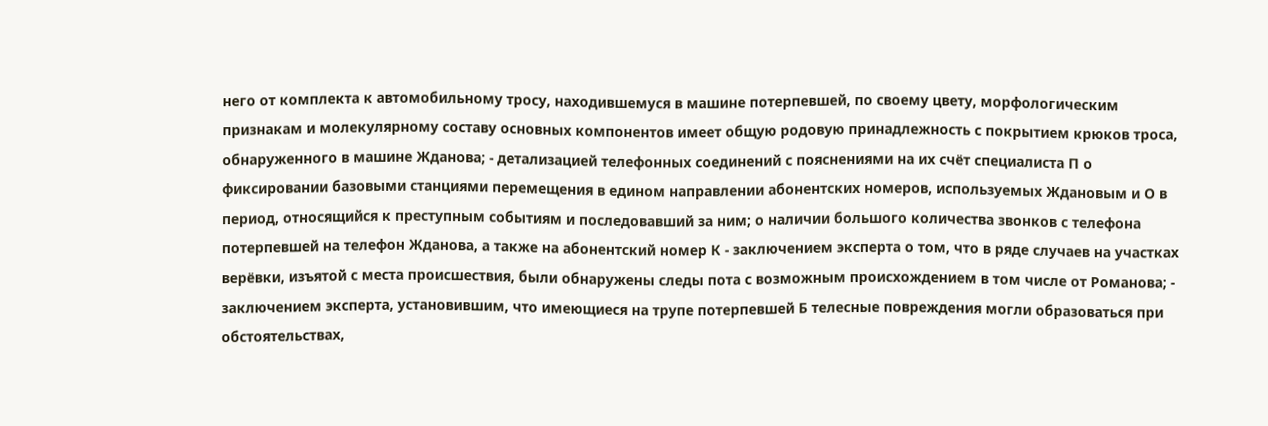него от комплекта к автомобильному тросу, находившемуся в машине потерпевшей, по своему цвету, морфологическим признакам и молекулярному составу основных компонентов имеет общую родовую принадлежность с покрытием крюков троса, обнаруженного в машине Жданова; - детализацией телефонных соединений с пояснениями на их счёт специалиста П о фиксировании базовыми станциями перемещения в едином направлении абонентских номеров, используемых Ждановым и О в период, относящийся к преступным событиям и последовавший за ним; о наличии большого количества звонков с телефона потерпевшей на телефон Жданова, а также на абонентский номер К - заключением эксперта о том, что в ряде случаев на участках верёвки, изъятой с места происшествия, были обнаружены следы пота с возможным происхождением в том числе от Романова; - заключением эксперта, установившим, что имеющиеся на трупе потерпевшей Б телесные повреждения могли образоваться при обстоятельствах,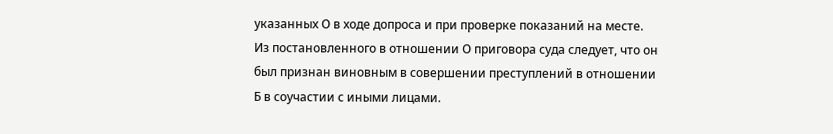указанных О в ходе допроса и при проверке показаний на месте.
Из постановленного в отношении О приговора суда следует, что он был признан виновным в совершении преступлений в отношении Б в соучастии с иными лицами.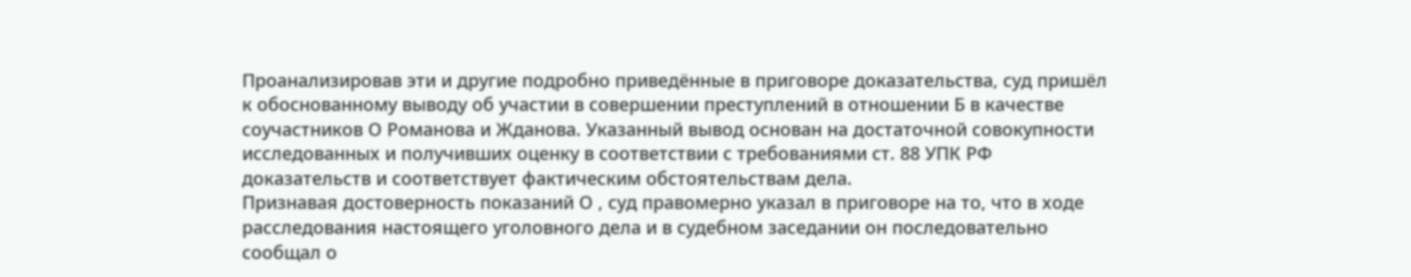Проанализировав эти и другие подробно приведённые в приговоре доказательства, суд пришёл к обоснованному выводу об участии в совершении преступлений в отношении Б в качестве соучастников О Романова и Жданова. Указанный вывод основан на достаточной совокупности исследованных и получивших оценку в соответствии с требованиями ст. 88 УПК РФ доказательств и соответствует фактическим обстоятельствам дела.
Признавая достоверность показаний О , суд правомерно указал в приговоре на то, что в ходе расследования настоящего уголовного дела и в судебном заседании он последовательно сообщал о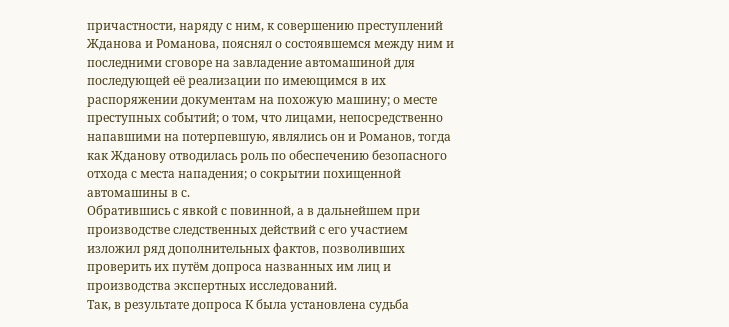причастности, наряду с ним, к совершению преступлений Жданова и Романова, пояснял о состоявшемся между ним и последними сговоре на завладение автомашиной для последующей её реализации по имеющимся в их распоряжении документам на похожую машину; о месте преступных событий; о том, что лицами, непосредственно напавшими на потерпевшую, являлись он и Романов, тогда как Жданову отводилась роль по обеспечению безопасного отхода с места нападения; о сокрытии похищенной автомашины в с.
Обратившись с явкой с повинной, а в дальнейшем при производстве следственных действий с его участием изложил ряд дополнительных фактов, позволивших проверить их путём допроса названных им лиц и производства экспертных исследований.
Так, в результате допроса К была установлена судьба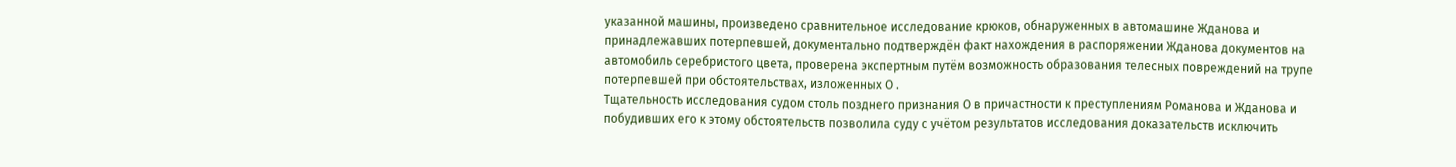указанной машины, произведено сравнительное исследование крюков, обнаруженных в автомашине Жданова и принадлежавших потерпевшей, документально подтверждён факт нахождения в распоряжении Жданова документов на автомобиль серебристого цвета, проверена экспертным путём возможность образования телесных повреждений на трупе потерпевшей при обстоятельствах, изложенных О .
Тщательность исследования судом столь позднего признания О в причастности к преступлениям Романова и Жданова и побудивших его к этому обстоятельств позволила суду с учётом результатов исследования доказательств исключить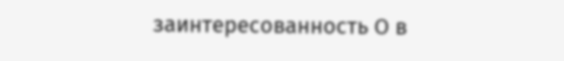заинтересованность О в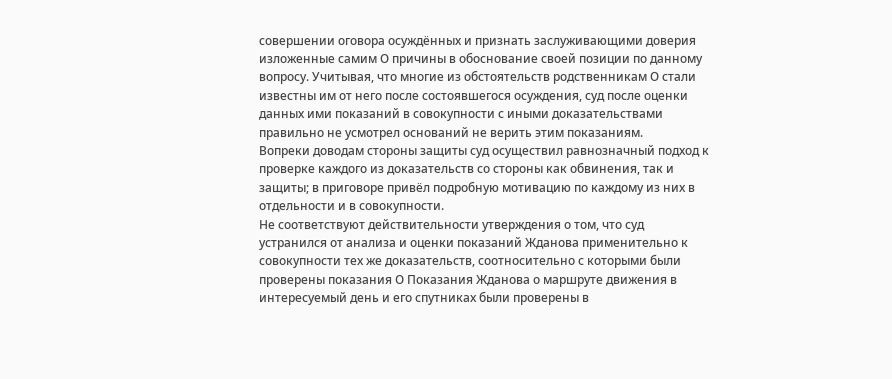совершении оговора осуждённых и признать заслуживающими доверия изложенные самим О причины в обоснование своей позиции по данному вопросу. Учитывая, что многие из обстоятельств родственникам О стали известны им от него после состоявшегося осуждения, суд после оценки данных ими показаний в совокупности с иными доказательствами правильно не усмотрел оснований не верить этим показаниям.
Вопреки доводам стороны защиты суд осуществил равнозначный подход к проверке каждого из доказательств со стороны как обвинения, так и защиты; в приговоре привёл подробную мотивацию по каждому из них в отдельности и в совокупности.
Не соответствуют действительности утверждения о том, что суд устранился от анализа и оценки показаний Жданова применительно к совокупности тех же доказательств, соотносительно с которыми были проверены показания О Показания Жданова о маршруте движения в интересуемый день и его спутниках были проверены в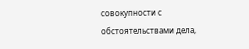совокупности с обстоятельствами дела,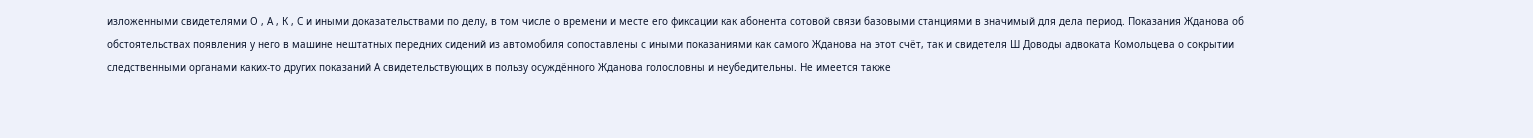изложенными свидетелями О , А , К , С и иными доказательствами по делу, в том числе о времени и месте его фиксации как абонента сотовой связи базовыми станциями в значимый для дела период. Показания Жданова об обстоятельствах появления у него в машине нештатных передних сидений из автомобиля сопоставлены с иными показаниями как самого Жданова на этот счёт, так и свидетеля Ш Доводы адвоката Комольцева о сокрытии следственными органами каких-то других показаний А свидетельствующих в пользу осуждённого Жданова голословны и неубедительны. Не имеется также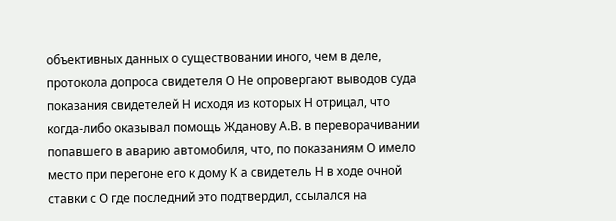объективных данных о существовании иного, чем в деле, протокола допроса свидетеля О Не опровергают выводов суда показания свидетелей Н исходя из которых Н отрицал, что когда-либо оказывал помощь Жданову А.В. в переворачивании попавшего в аварию автомобиля, что, по показаниям О имело место при перегоне его к дому К а свидетель Н в ходе очной ставки с О где последний это подтвердил, ссылался на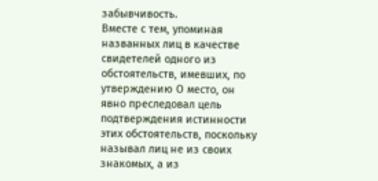забывчивость.
Вместе с тем, упоминая названных лиц в качестве свидетелей одного из обстоятельств, имевших, по утверждению О место, он явно преследовал цель подтверждения истинности этих обстоятельств, поскольку называл лиц не из своих знакомых, а из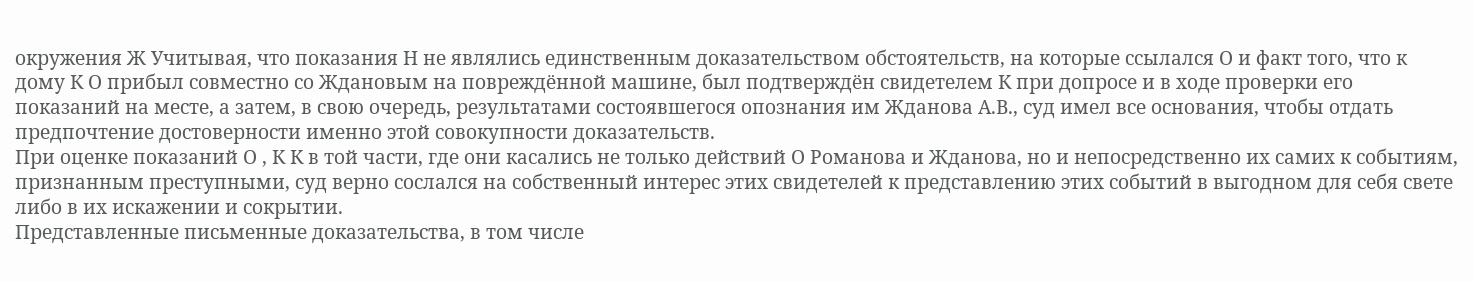окружения Ж Учитывая, что показания Н не являлись единственным доказательством обстоятельств, на которые ссылался О и факт того, что к дому К О прибыл совместно со Ждановым на повреждённой машине, был подтверждён свидетелем К при допросе и в ходе проверки его показаний на месте, а затем, в свою очередь, результатами состоявшегося опознания им Жданова А.В., суд имел все основания, чтобы отдать предпочтение достоверности именно этой совокупности доказательств.
При оценке показаний О , К К в той части, где они касались не только действий О Романова и Жданова, но и непосредственно их самих к событиям, признанным преступными, суд верно сослался на собственный интерес этих свидетелей к представлению этих событий в выгодном для себя свете либо в их искажении и сокрытии.
Представленные письменные доказательства, в том числе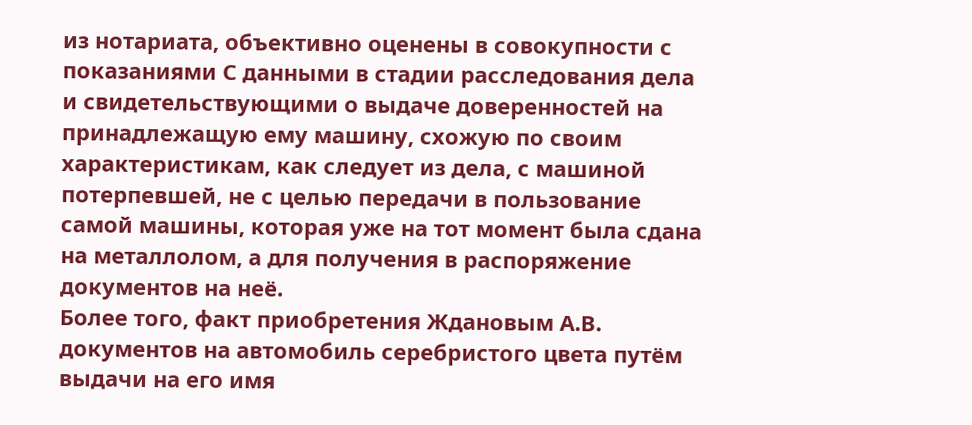из нотариата, объективно оценены в совокупности с показаниями С данными в стадии расследования дела и свидетельствующими о выдаче доверенностей на принадлежащую ему машину, схожую по своим характеристикам, как следует из дела, с машиной потерпевшей, не с целью передачи в пользование самой машины, которая уже на тот момент была сдана на металлолом, а для получения в распоряжение документов на неё.
Более того, факт приобретения Ждановым А.В. документов на автомобиль серебристого цвета путём выдачи на его имя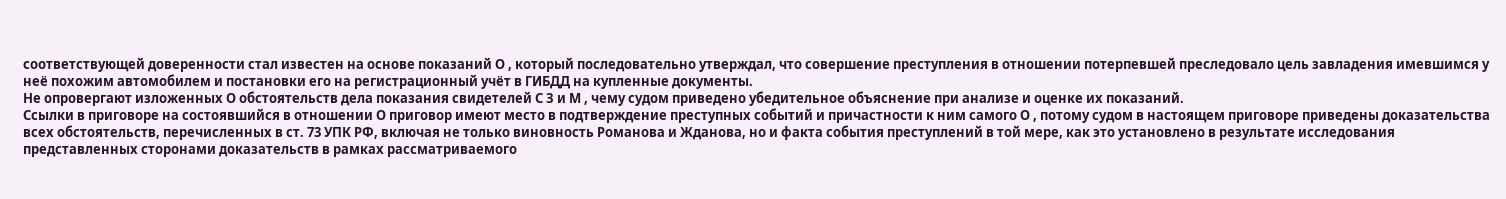соответствующей доверенности стал известен на основе показаний О , который последовательно утверждал, что совершение преступления в отношении потерпевшей преследовало цель завладения имевшимся у неё похожим автомобилем и постановки его на регистрационный учёт в ГИБДД на купленные документы.
Не опровергают изложенных О обстоятельств дела показания свидетелей С З и М , чему судом приведено убедительное объяснение при анализе и оценке их показаний.
Ссылки в приговоре на состоявшийся в отношении О приговор имеют место в подтверждение преступных событий и причастности к ним самого О , потому судом в настоящем приговоре приведены доказательства всех обстоятельств, перечисленных в ст. 73 УПК РФ, включая не только виновность Романова и Жданова, но и факта события преступлений в той мере, как это установлено в результате исследования представленных сторонами доказательств в рамках рассматриваемого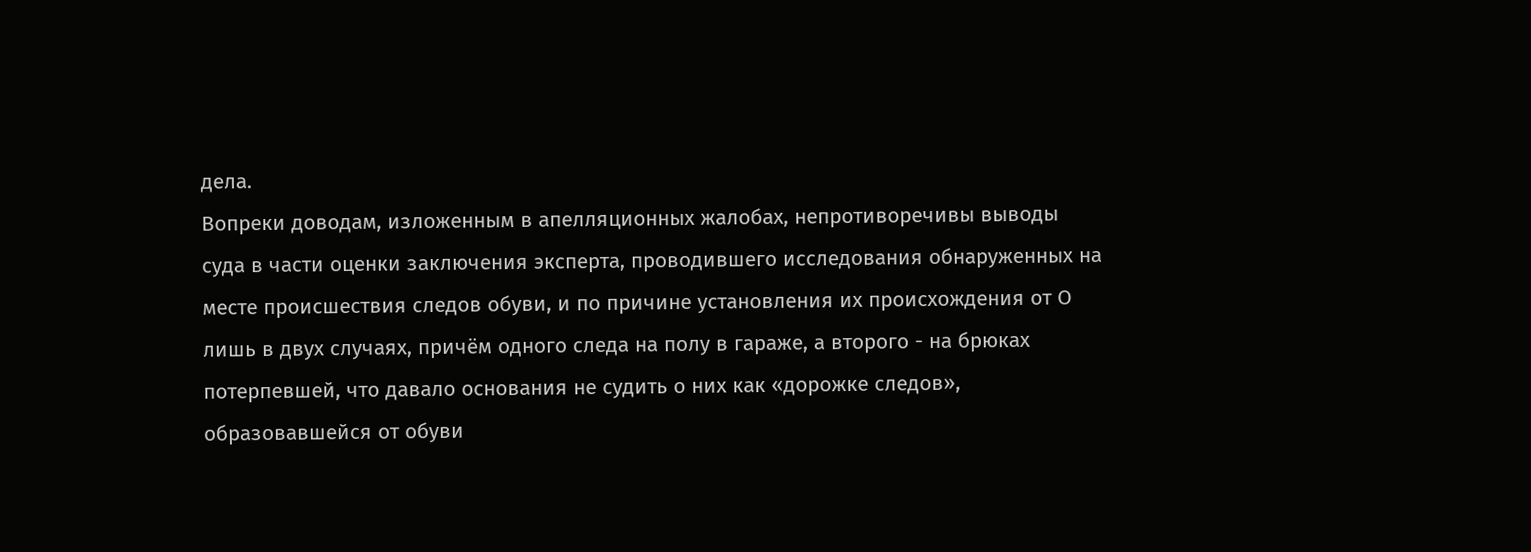дела.
Вопреки доводам, изложенным в апелляционных жалобах, непротиворечивы выводы суда в части оценки заключения эксперта, проводившего исследования обнаруженных на месте происшествия следов обуви, и по причине установления их происхождения от О лишь в двух случаях, причём одного следа на полу в гараже, а второго - на брюках потерпевшей, что давало основания не судить о них как «дорожке следов», образовавшейся от обуви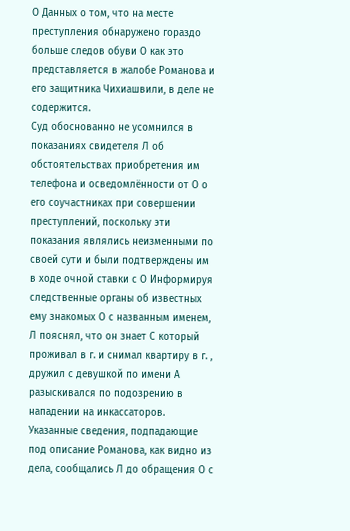О Данных о том, что на месте преступления обнаружено гораздо больше следов обуви О как это представляется в жалобе Романова и его защитника Чихиашвили, в деле не содержится.
Суд обоснованно не усомнился в показаниях свидетеля Л об обстоятельствах приобретения им телефона и осведомлённости от О о его соучастниках при совершении преступлений, поскольку эти показания являлись неизменными по своей сути и были подтверждены им в ходе очной ставки с О Информируя следственные органы об известных ему знакомых О с названным именем, Л пояснял, что он знает С который проживал в г. и снимал квартиру в г. , дружил с девушкой по имени А разыскивался по подозрению в нападении на инкассаторов.
Указанные сведения, подпадающие под описание Романова, как видно из дела, сообщались Л до обращения О с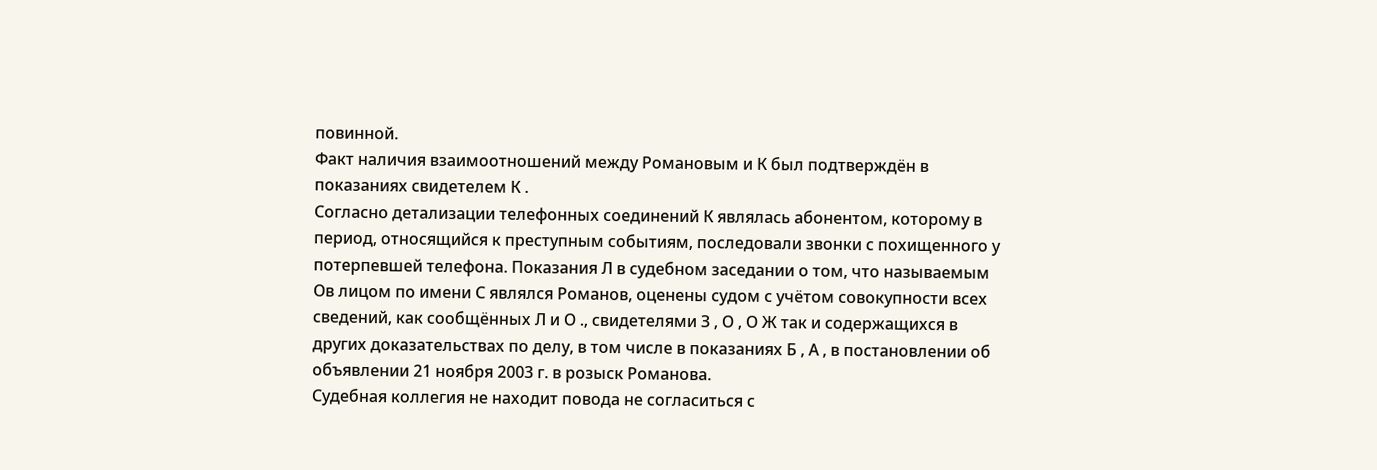повинной.
Факт наличия взаимоотношений между Романовым и К был подтверждён в показаниях свидетелем К .
Согласно детализации телефонных соединений К являлась абонентом, которому в период, относящийся к преступным событиям, последовали звонки с похищенного у потерпевшей телефона. Показания Л в судебном заседании о том, что называемым Ов лицом по имени С являлся Романов, оценены судом с учётом совокупности всех сведений, как сообщённых Л и О ., свидетелями З , О , О Ж так и содержащихся в других доказательствах по делу, в том числе в показаниях Б , А , в постановлении об объявлении 21 ноября 2003 г. в розыск Романова.
Судебная коллегия не находит повода не согласиться с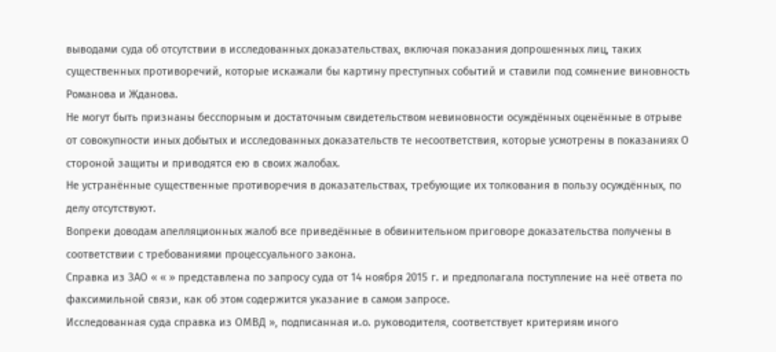выводами суда об отсутствии в исследованных доказательствах, включая показания допрошенных лиц, таких существенных противоречий, которые искажали бы картину преступных событий и ставили под сомнение виновность Романова и Жданова.
Не могут быть признаны бесспорным и достаточным свидетельством невиновности осуждённых оценённые в отрыве от совокупности иных добытых и исследованных доказательств те несоответствия, которые усмотрены в показаниях О стороной защиты и приводятся ею в своих жалобах.
Не устранённые существенные противоречия в доказательствах, требующие их толкования в пользу осуждённых, по делу отсутствуют.
Вопреки доводам апелляционных жалоб все приведённые в обвинительном приговоре доказательства получены в соответствии с требованиями процессуального закона.
Справка из ЗАО « « » представлена по запросу суда от 14 ноября 2015 г. и предполагала поступление на неё ответа по факсимильной связи, как об этом содержится указание в самом запросе.
Исследованная суда справка из ОМВД », подписанная и.о. руководителя, соответствует критериям иного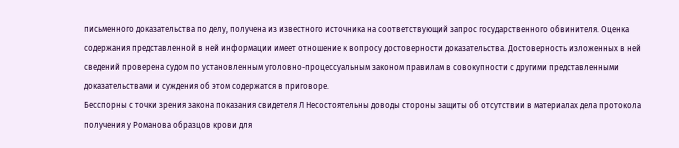письменного доказательства по делу, получена из известного источника на соответствующий запрос государственного обвинителя. Оценка содержания представленной в ней информации имеет отношение к вопросу достоверности доказательства. Достоверность изложенных в ней сведений проверена судом по установленным уголовно-процессуальным законом правилам в совокупности с другими представленными доказательствами и суждения об этом содержатся в приговоре.
Бесспорны с точки зрения закона показания свидетеля Л Несостоятельны доводы стороны защиты об отсутствии в материалах дела протокола получения у Романова образцов крови для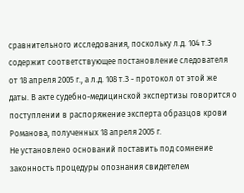сравнительного исследования, поскольку л.д. 104 т.З содержит соответствующее постановление следователя от 18 апреля 2005 г., а л.д. 108 т.З - протокол от этой же даты. В акте судебно-медицинской экспертизы говорится о поступлении в распоряжение эксперта образцов крови Романова, полученных 18 апреля 2005 г.
Не установлено оснований поставить под сомнение законность процедуры опознания свидетелем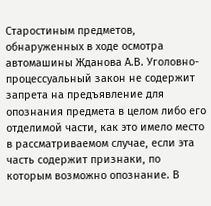Старостиным предметов, обнаруженных в ходе осмотра автомашины Жданова А.В. Уголовно-процессуальный закон не содержит запрета на предъявление для опознания предмета в целом либо его отделимой части, как это имело место в рассматриваемом случае, если эта часть содержит признаки, по которым возможно опознание. В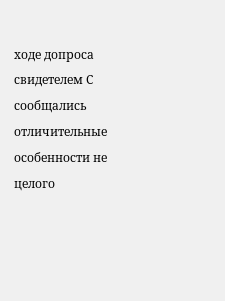ходе допроса свидетелем С сообщались отличительные особенности не целого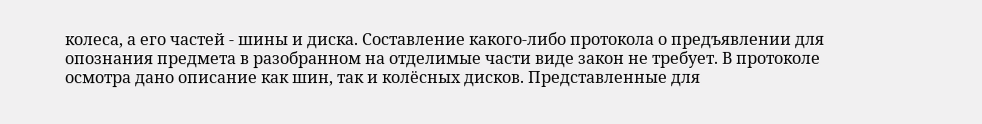колеса, а его частей - шины и диска. Составление какого-либо протокола о предъявлении для опознания предмета в разобранном на отделимые части виде закон не требует. В протоколе осмотра дано описание как шин, так и колёсных дисков. Представленные для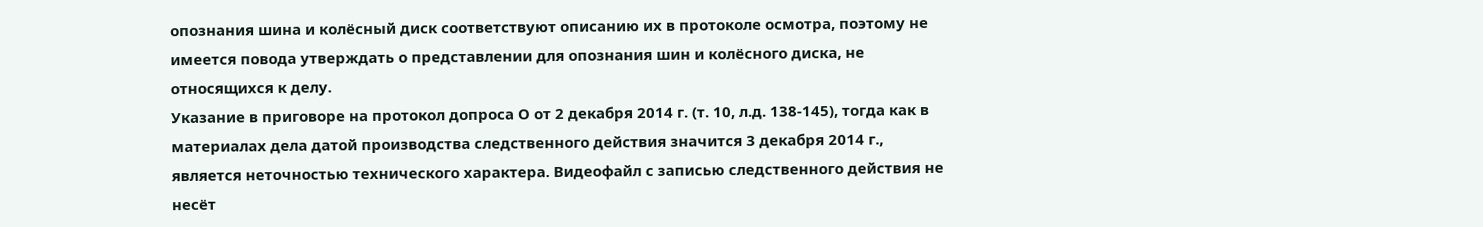опознания шина и колёсный диск соответствуют описанию их в протоколе осмотра, поэтому не имеется повода утверждать о представлении для опознания шин и колёсного диска, не относящихся к делу.
Указание в приговоре на протокол допроса О от 2 декабря 2014 г. (т. 10, л.д. 138-145), тогда как в материалах дела датой производства следственного действия значится 3 декабря 2014 г., является неточностью технического характера. Видеофайл с записью следственного действия не несёт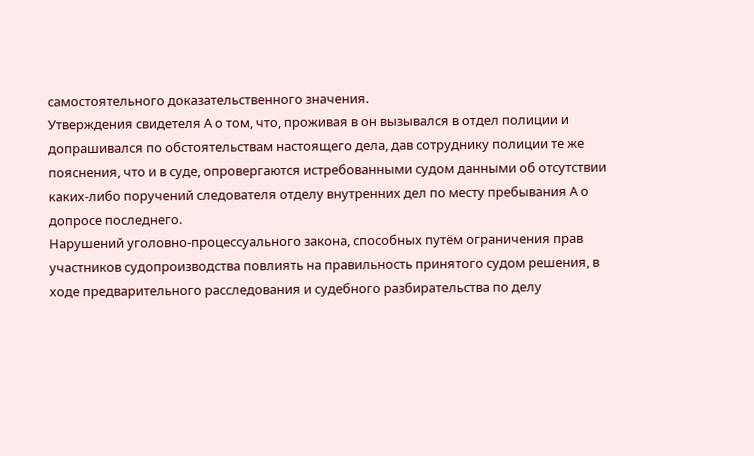самостоятельного доказательственного значения.
Утверждения свидетеля А о том, что, проживая в он вызывался в отдел полиции и допрашивался по обстоятельствам настоящего дела, дав сотруднику полиции те же пояснения, что и в суде, опровергаются истребованными судом данными об отсутствии каких-либо поручений следователя отделу внутренних дел по месту пребывания А о допросе последнего.
Нарушений уголовно-процессуального закона, способных путём ограничения прав участников судопроизводства повлиять на правильность принятого судом решения, в ходе предварительного расследования и судебного разбирательства по делу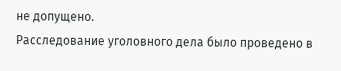не допущено.
Расследование уголовного дела было проведено в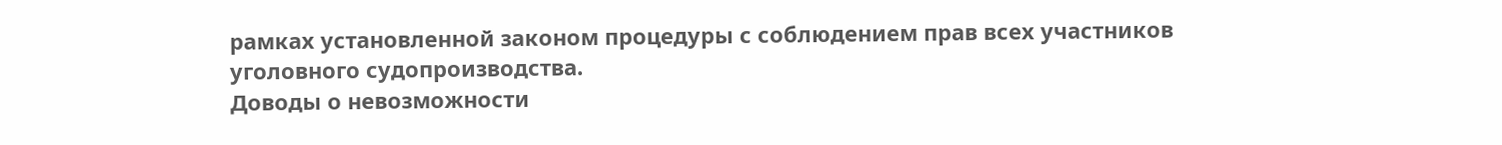рамках установленной законом процедуры с соблюдением прав всех участников уголовного судопроизводства.
Доводы о невозможности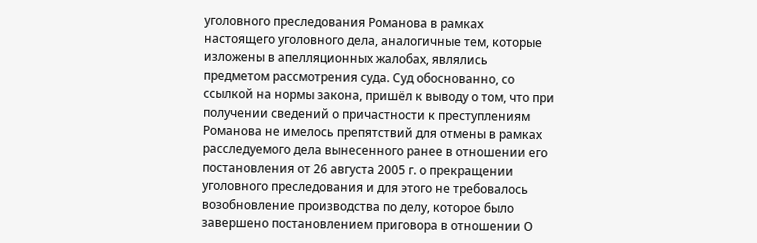уголовного преследования Романова в рамках настоящего уголовного дела, аналогичные тем, которые изложены в апелляционных жалобах, являлись предметом рассмотрения суда. Суд обоснованно, со ссылкой на нормы закона, пришёл к выводу о том, что при получении сведений о причастности к преступлениям Романова не имелось препятствий для отмены в рамках расследуемого дела вынесенного ранее в отношении его постановления от 26 августа 2005 г. о прекращении уголовного преследования и для этого не требовалось возобновление производства по делу, которое было завершено постановлением приговора в отношении О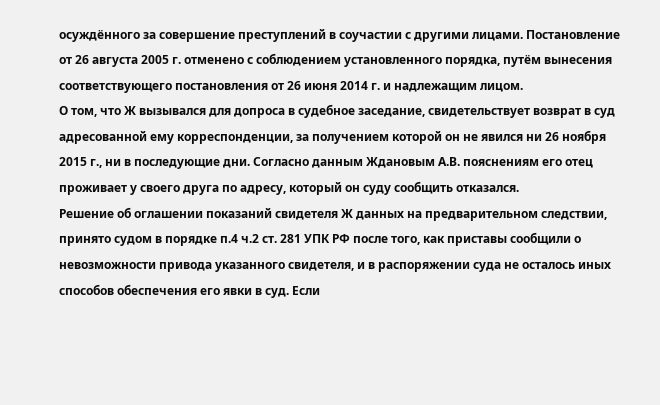осуждённого за совершение преступлений в соучастии с другими лицами. Постановление от 26 августа 2005 г. отменено с соблюдением установленного порядка, путём вынесения соответствующего постановления от 26 июня 2014 г. и надлежащим лицом.
О том, что Ж вызывался для допроса в судебное заседание, свидетельствует возврат в суд адресованной ему корреспонденции, за получением которой он не явился ни 26 ноября 2015 г., ни в последующие дни. Согласно данным Ждановым А.В. пояснениям его отец проживает у своего друга по адресу, который он суду сообщить отказался.
Решение об оглашении показаний свидетеля Ж данных на предварительном следствии, принято судом в порядке п.4 ч.2 ст. 281 УПК РФ после того, как приставы сообщили о невозможности привода указанного свидетеля, и в распоряжении суда не осталось иных способов обеспечения его явки в суд. Если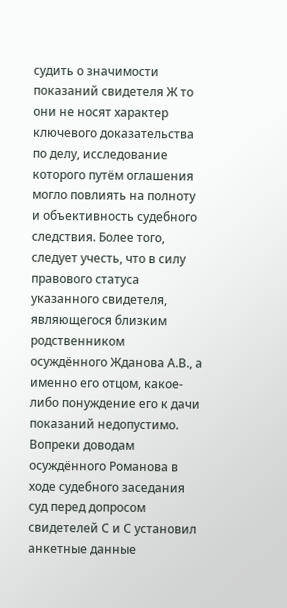судить о значимости показаний свидетеля Ж то они не носят характер ключевого доказательства по делу, исследование которого путём оглашения могло повлиять на полноту и объективность судебного следствия. Более того, следует учесть, что в силу правового статуса указанного свидетеля, являющегося близким родственником осуждённого Жданова А.В., а именно его отцом, какое-либо понуждение его к дачи показаний недопустимо.
Вопреки доводам осуждённого Романова в ходе судебного заседания суд перед допросом свидетелей С и С установил анкетные данные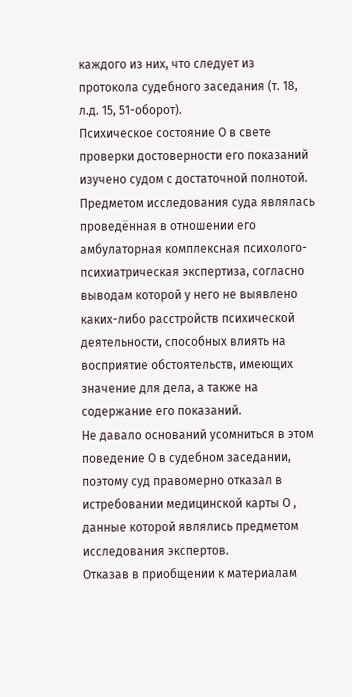каждого из них, что следует из протокола судебного заседания (т. 18, л.д. 15, 51-оборот).
Психическое состояние О в свете проверки достоверности его показаний изучено судом с достаточной полнотой.
Предметом исследования суда являлась проведённая в отношении его амбулаторная комплексная психолого-психиатрическая экспертиза, согласно выводам которой у него не выявлено каких-либо расстройств психической деятельности, способных влиять на восприятие обстоятельств, имеющих значение для дела, а также на содержание его показаний.
Не давало оснований усомниться в этом поведение О в судебном заседании, поэтому суд правомерно отказал в истребовании медицинской карты О , данные которой являлись предметом исследования экспертов.
Отказав в приобщении к материалам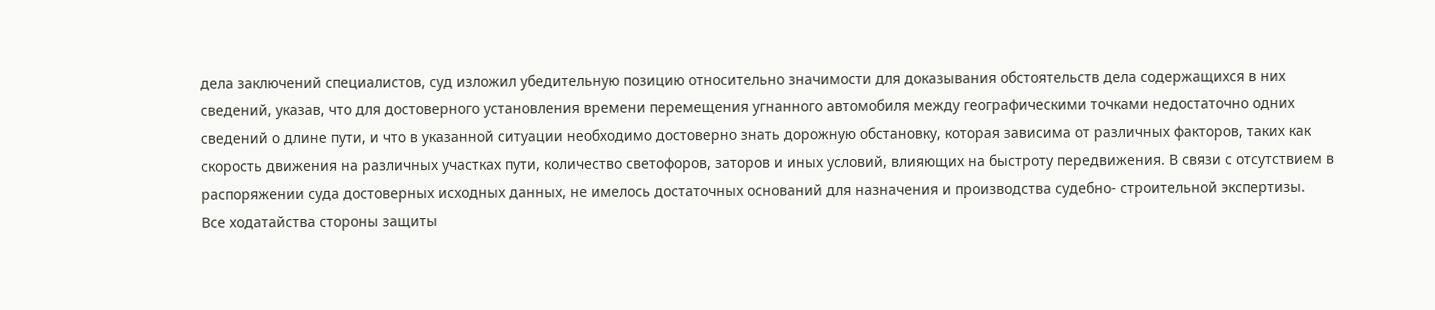дела заключений специалистов, суд изложил убедительную позицию относительно значимости для доказывания обстоятельств дела содержащихся в них сведений, указав, что для достоверного установления времени перемещения угнанного автомобиля между географическими точками недостаточно одних сведений о длине пути, и что в указанной ситуации необходимо достоверно знать дорожную обстановку, которая зависима от различных факторов, таких как скорость движения на различных участках пути, количество светофоров, заторов и иных условий, влияющих на быстроту передвижения. В связи с отсутствием в распоряжении суда достоверных исходных данных, не имелось достаточных оснований для назначения и производства судебно- строительной экспертизы.
Все ходатайства стороны защиты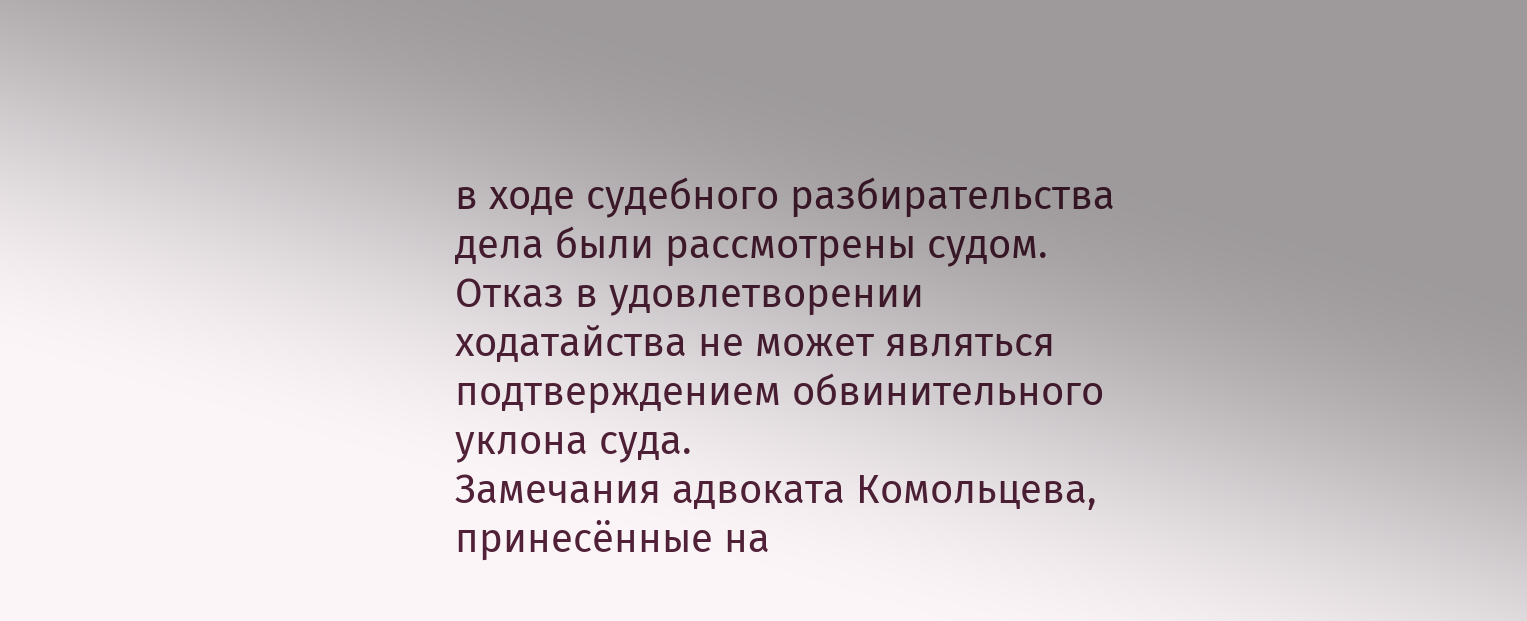в ходе судебного разбирательства дела были рассмотрены судом. Отказ в удовлетворении ходатайства не может являться подтверждением обвинительного уклона суда.
Замечания адвоката Комольцева, принесённые на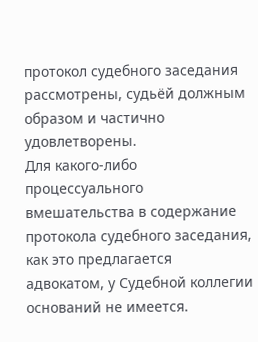протокол судебного заседания рассмотрены, судьёй должным образом и частично удовлетворены.
Для какого-либо процессуального вмешательства в содержание протокола судебного заседания, как это предлагается адвокатом, у Судебной коллегии оснований не имеется.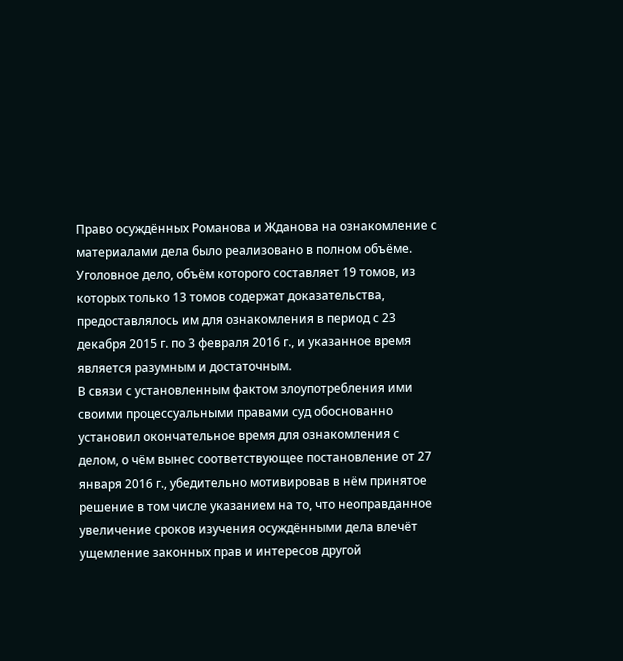Право осуждённых Романова и Жданова на ознакомление с материалами дела было реализовано в полном объёме. Уголовное дело, объём которого составляет 19 томов, из которых только 13 томов содержат доказательства, предоставлялось им для ознакомления в период с 23 декабря 2015 г. по 3 февраля 2016 г., и указанное время является разумным и достаточным.
В связи с установленным фактом злоупотребления ими своими процессуальными правами суд обоснованно установил окончательное время для ознакомления с делом, о чём вынес соответствующее постановление от 27 января 2016 г., убедительно мотивировав в нём принятое решение в том числе указанием на то, что неоправданное увеличение сроков изучения осуждёнными дела влечёт ущемление законных прав и интересов другой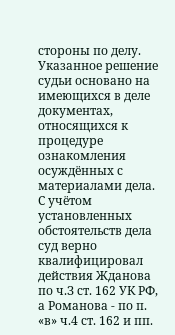стороны по делу. Указанное решение судьи основано на имеющихся в деле документах, относящихся к процедуре ознакомления осуждённых с материалами дела.
С учётом установленных обстоятельств дела суд верно квалифицировал действия Жданова по ч.З ст. 162 УК РФ, а Романова - по п. «в» ч.4 ст. 162 и пп.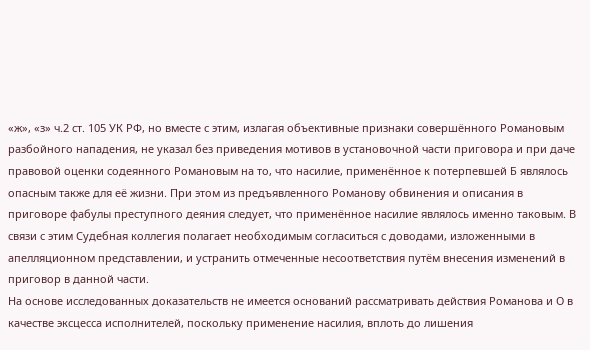«ж», «з» ч.2 ст. 105 УК РФ, но вместе с этим, излагая объективные признаки совершённого Романовым разбойного нападения, не указал без приведения мотивов в установочной части приговора и при даче правовой оценки содеянного Романовым на то, что насилие, применённое к потерпевшей Б являлось опасным также для её жизни. При этом из предъявленного Романову обвинения и описания в приговоре фабулы преступного деяния следует, что применённое насилие являлось именно таковым. В связи с этим Судебная коллегия полагает необходимым согласиться с доводами, изложенными в апелляционном представлении, и устранить отмеченные несоответствия путём внесения изменений в приговор в данной части.
На основе исследованных доказательств не имеется оснований рассматривать действия Романова и О в качестве эксцесса исполнителей, поскольку применение насилия, вплоть до лишения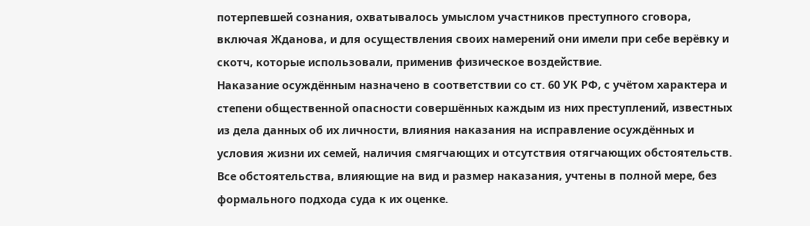потерпевшей сознания, охватывалось умыслом участников преступного сговора, включая Жданова, и для осуществления своих намерений они имели при себе верёвку и скотч, которые использовали, применив физическое воздействие.
Наказание осуждённым назначено в соответствии со ст. 60 УК РФ, с учётом характера и степени общественной опасности совершённых каждым из них преступлений, известных из дела данных об их личности, влияния наказания на исправление осуждённых и условия жизни их семей, наличия смягчающих и отсутствия отягчающих обстоятельств.
Все обстоятельства, влияющие на вид и размер наказания, учтены в полной мере, без формального подхода суда к их оценке.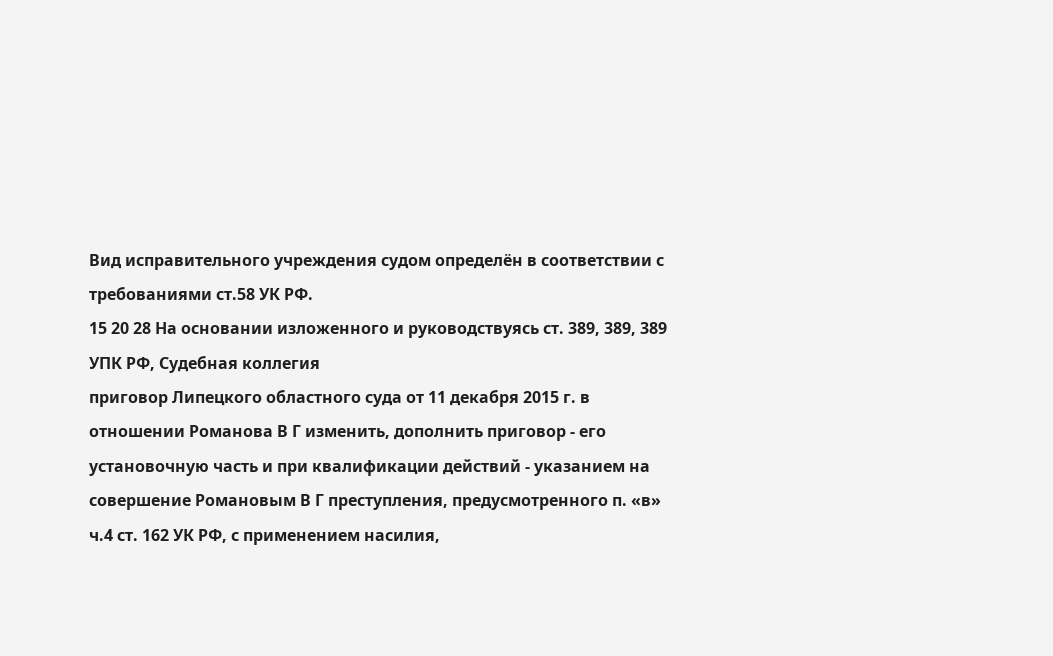Вид исправительного учреждения судом определён в соответствии с требованиями ст.58 УК РФ.
15 20 28 На основании изложенного и руководствуясь ст. 389, 389, 389 УПК РФ, Судебная коллегия
приговор Липецкого областного суда от 11 декабря 2015 г. в отношении Романова В Г изменить, дополнить приговор - его установочную часть и при квалификации действий - указанием на совершение Романовым В Г преступления, предусмотренного п. «в» ч.4 ст. 162 УК РФ, с применением насилия,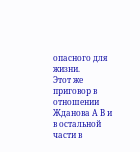опасного для жизни.
Этот же приговор в отношении Жданова А В и в остальной части в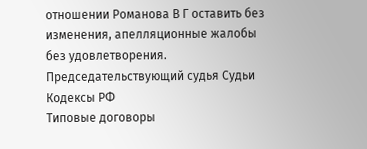отношении Романова В Г оставить без изменения, апелляционные жалобы без удовлетворения.
Председательствующий судья Судьи
Кодексы РФ
Типовые договоры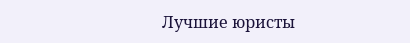Лучшие юристы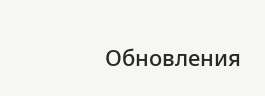Обновления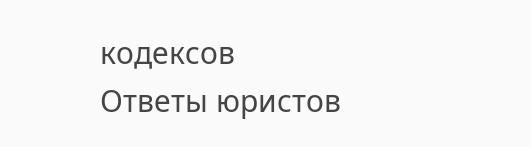кодексов
Ответы юристов